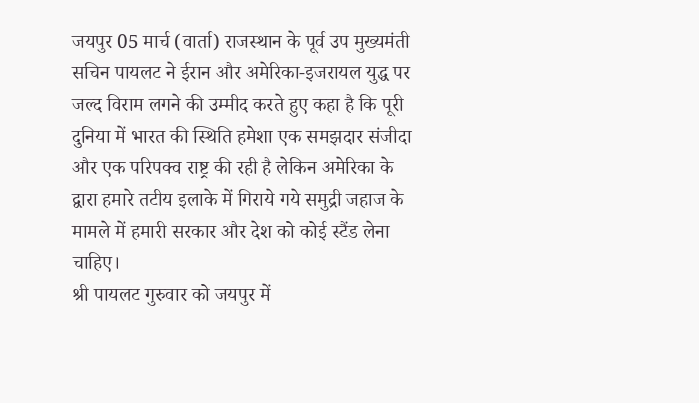जयपुर 05 मार्च (वार्ता) राजस्थान के पूर्व उप मुख्यमंती सचिन पायलट ने ईरान और अमेरिका-इजरायल युद्ध पर जल्द विराम लगने की उम्मीद करते हुए कहा है कि पूरी दुनिया में भारत की स्थिति हमेशा एक समझदार संजीदा और एक परिपक्व राष्ट्र की रही है लेकिन अमेरिका के द्वारा हमारे तटीय इलाके में गिराये गये समुद्री जहाज के मामले में हमारी सरकार और देश को कोई स्टैंड लेना चाहिए।
श्री पायलट गुरुवार को जयपुर में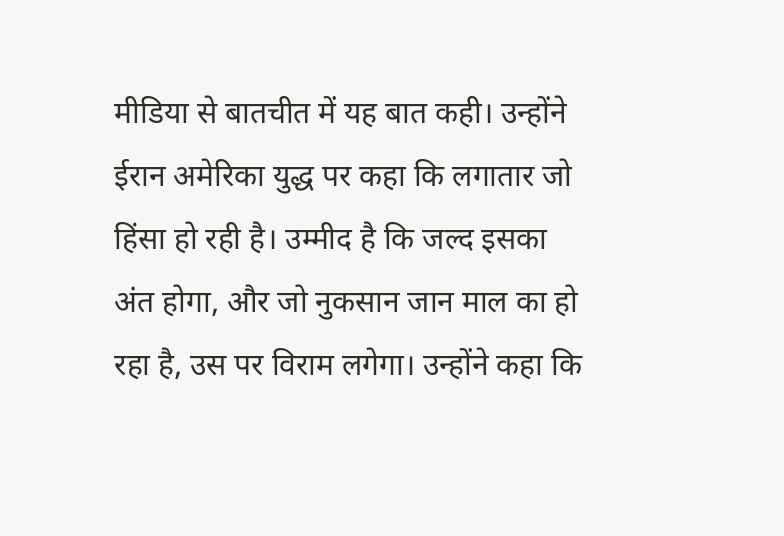मीडिया से बातचीत में यह बात कही। उन्होंने ईरान अमेरिका युद्ध पर कहा कि लगातार जो हिंसा हो रही है। उम्मीद है कि जल्द इसका अंत होगा, और जो नुकसान जान माल का हो रहा है, उस पर विराम लगेगा। उन्होंने कहा कि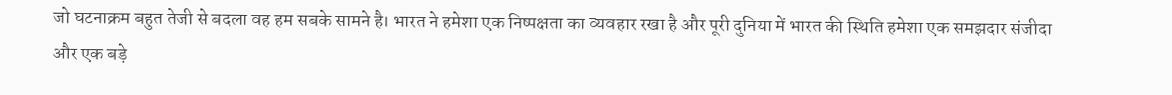जो घटनाक्रम बहुत तेजी से बदला वह हम सबके सामने है। भारत ने हमेशा एक निष्पक्षता का व्यवहार रखा है और पूरी दुनिया में भारत की स्थिति हमेशा एक समझदार संजीदा और एक बड़े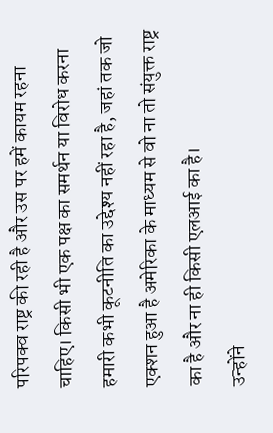परिपक्व राष्ट्र की रही है और उस पर हमें कायम रहना चाहिए। किसी भी एक पक्ष का समर्थन या विरोध करना हमारी कभी कूटनीति का उद्देश्य नहीं रहा है, जहां तक जो एक्शन हुआ है अमेरिका के माध्यम से वो ना तो संयुक्त राष्ट्र का है और ना ही किसी एलआई का है।
उन्होंने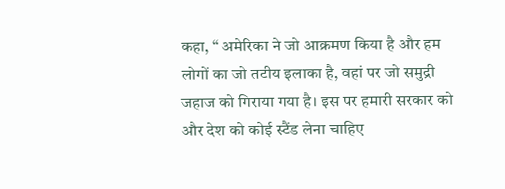कहा, “ अमेरिका ने जो आक्रमण किया है और हम लोगों का जो तटीय इलाका है, वहां पर जो समुद्री जहाज को गिराया गया है। इस पर हमारी सरकार को और देश को कोई स्टैंड लेना चाहिए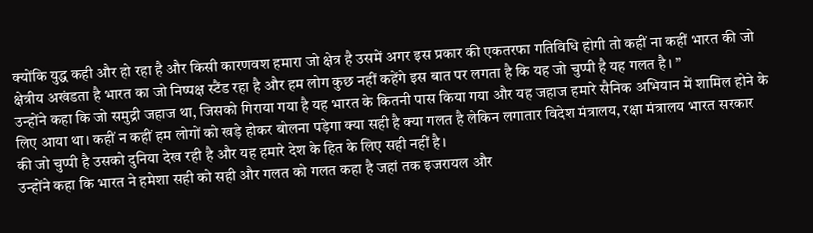क्योंकि युद्ध कही और हो रहा है और किसी कारणवश हमारा जो क्षेत्र है उसमें अगर इस प्रकार की एकतरफा गतिविधि होगी तो कहीं ना कहीं भारत की जो क्षेत्रीय अखंडता है भारत का जो निष्पक्ष स्टैंड रहा है और हम लोग कुछ नहीं कहेंगे इस बात पर लगता है कि यह जो चुप्पी है यह गलत है। ”
उन्होंने कहा कि जो समुद्री जहाज था, जिसको गिराया गया है यह भारत के कितनी पास किया गया और यह जहाज हमारे सैनिक अभियान में शामिल होने के लिए आया था। कहीं न कहीं हम लोगों को खड़े होकर बोलना पड़ेगा क्या सही है क्या गलत है लेकिन लगातार विदेश मंत्रालय, रक्षा मंत्रालय भारत सरकार की जो चुप्पी है उसको दुनिया देख रही है और यह हमारे देश के हित के लिए सही नहीं है।
उन्होंने कहा कि भारत ने हमेशा सही को सही और गलत को गलत कहा है जहां तक इजरायल और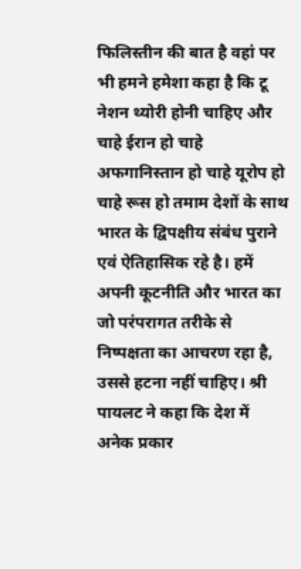फिलिस्तीन की बात है वहां पर भी हमने हमेशा कहा है कि टू नेशन थ्योरी होनी चाहिए और चाहे ईरान हो चाहे अफगानिस्तान हो चाहे यूरोप हो चाहे रूस हो तमाम देशों के साथ भारत के द्विपक्षीय संबंध पुराने एवं ऐतिहासिक रहे है। हमें अपनी कूटनीति और भारत का जो परंपरागत तरीके से निष्पक्षता का आचरण रहा है, उससे हटना नहीं चाहिए। श्री पायलट ने कहा कि देश में अनेक प्रकार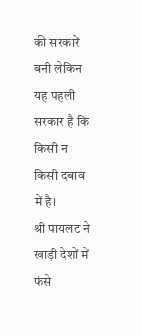की सरकारें बनी लेकिन यह पहली सरकार है कि किसी न किसी दबाव में है।
श्री पायलट ने खाड़ी देशों में फंसे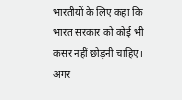भारतीयों के लिए कहा कि भारत सरकार को कोई भी कसर नहीं छोड़नी चाहिए। अगर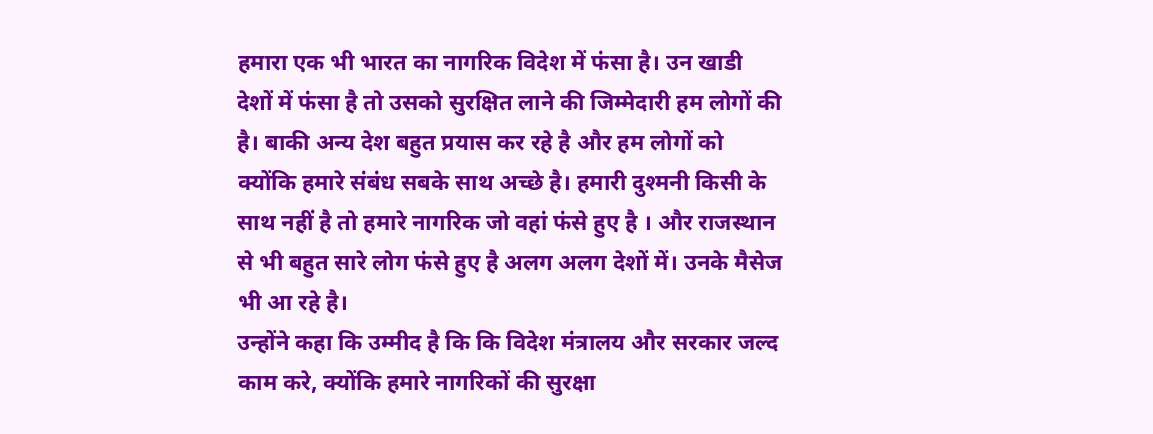हमारा एक भी भारत का नागरिक विदेश में फंसा है। उन खाडी देशों में फंसा है तो उसको सुरक्षित लाने की जिम्मेदारी हम लोगों की है। बाकी अन्य देश बहुत प्रयास कर रहे है और हम लोगों को क्योंकि हमारे संबंध सबके साथ अच्छे है। हमारी दुश्मनी किसी के साथ नहीं है तो हमारे नागरिक जो वहां फंसे हुए है । और राजस्थान से भी बहुत सारे लोग फंसे हुए है अलग अलग देशों में। उनके मैसेज भी आ रहे है।
उन्होंने कहा कि उम्मीद है कि कि विदेश मंत्रालय और सरकार जल्द काम करे, क्योंकि हमारे नागरिकों की सुरक्षा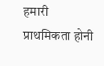हमारी प्राथमिकता होनी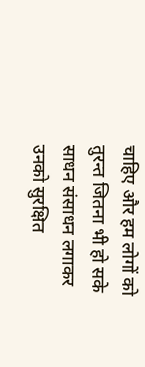चाहिए और हम लोगों को तुरन्त जितना भी हो सके साधन संसाधन लगाकर उनको सुरक्षित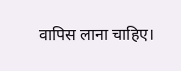वापिस लाना चाहिए।